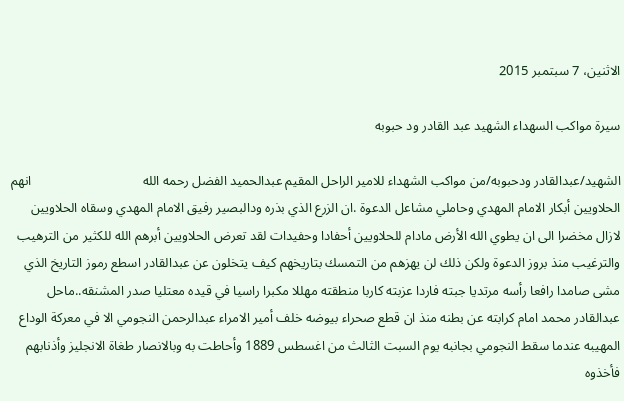الاثنين، 7 سبتمبر 2015

سيرة مواكب السهداء الشهيد عبد القادر ود حبوبه

الشهيد/عبدالقادر ودحبوبه/من مواكب الشهداء للامير الراحل المقيم عبدالحميد الفضل رحمه الله                                 انهم الحلاويين أبكار الامام المهدي وحاملي مشاعل الدعوة .ان الزرع الذي بذره ودالبصير رفيق الامام المهدي وسقاه الحلاويين لازال مخضرا الی ان يطوي الله الأرض مادام للحلاويين أحفادا وحفيدات لقد تعرض الحلاويين أبرهم الله للكثير من الترهيب والترغيب منذ بروز الدعوة ولكن ذلك لن يهزهم من التمسك بتاريخهم كيف يتخلون عن عبدالقادر اسطع رموز التاريخ الذي مشی صامدا رافعا رأسه مرتديا جبته فاردا عزبته كاربا منطقته مهللا مكبرا راسيا في قيده معتليا صدر المشنقه..ماحل عبدالقادر محمد امام كرابته عن بطنه منذ ان قطع صحراء بيوضه خلف أمير الامراء عبدالرحمن النجومي الا في معركة الوداع المهيبه عندما سقط النجومي بجانبه يوم السبت الثالث من اغسطس 1889 وأحاطت به وبالانصار طغاة الانجليز وأذنابهم فأخذوه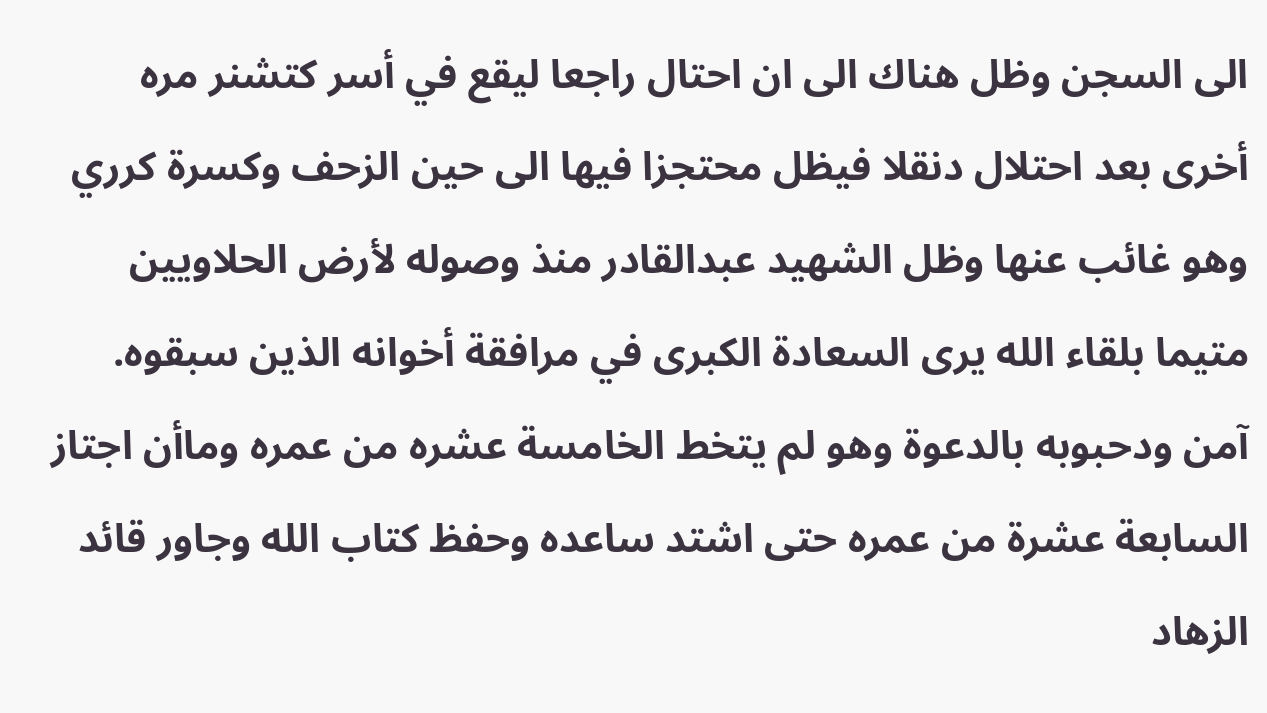الی السجن وظل هناك الی ان احتال راجعا ليقع في أسر كتشنر مره أخری بعد احتلال دنقلا فيظل محتجزا فيها الی حين الزحف وكسرة كرري وهو غائب عنها وظل الشهيد عبدالقادر منذ وصوله لأرض الحلاويين متيما بلقاء الله يری السعادة الكبری في مرافقة أخوانه الذين سبقوه.                  آمن ودحبوبه بالدعوة وهو لم يتخط الخامسة عشره من عمره وماأن اجتاز السابعة عشرة من عمره حتی اشتد ساعده وحفظ كتاب الله وجاور قائد الزهاد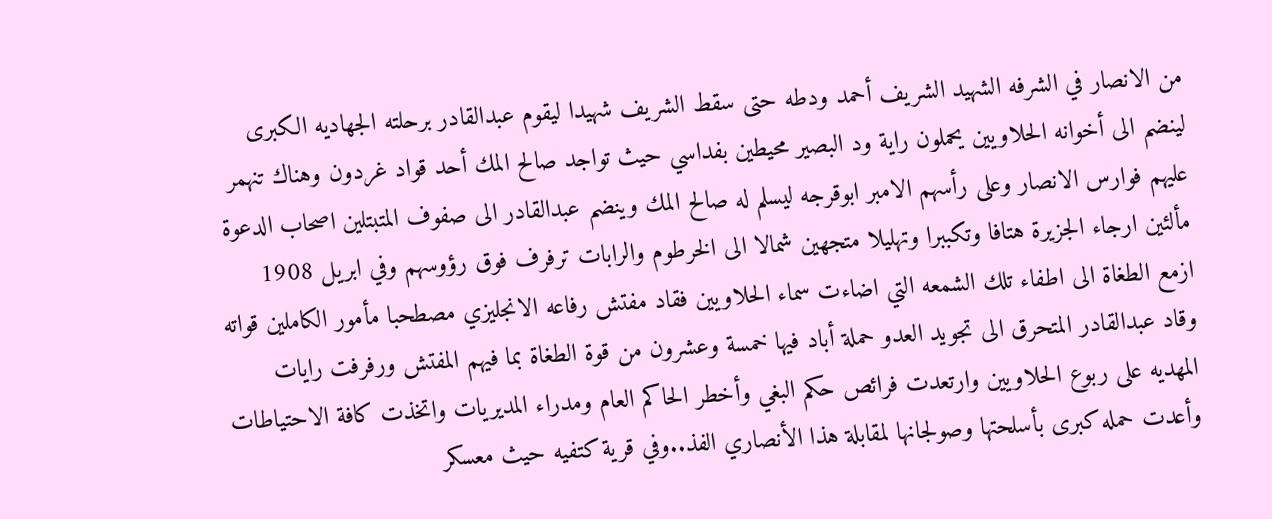من الانصار في الشرفه الشهيد الشريف أحمد ودطه حتی سقط الشريف شهيدا ليقوم عبدالقادر برحلته الجهاديه الكبری لينضم الی أخوانه الحلاويين يحملون راية ود البصير محيطين بفداسي حيث تواجد صالح المك أحد قواد غردون وهناك تنهمر عليهم فوارس الانصار وعلی رأسهم الامبر ابوقرجه ليسلم له صالح المك وينضم عبدالقادر الی صفوف المتبتلين اصحاب الدعوة مألئين ارجاء الجزيرة هتافا وتكببرا وتهليلا متجهين شمالا الی الخرطوم والرابات ترفرف فوق رؤوسهم وفي ابريل 1908 ازمع الطغاة الی اطفاء تلك الشمعه التي اضاءت سماء الحلاويين فقاد مفتش رفاعه الانجليزي مصطحبا مأمور الكاملين قواته وقاد عبدالقادر المتحرق الی تجويد العدو حملة أباد فيها خمسة وعشرون من قوة الطغاة بما فيهم المفتش ورفرفت رايات المهديه علی ربوع الحلاويين وارتعدت فرائص حكم البغي وأخطر الحاكم العام ومدراء المديريات واتخذت كافة الاحتياطات وأعدت حمله كبری بأسلحتها وصولجانها لمقابلة هذا الأنصاري الفذ..وفي قرية كتفيه حيث معسكر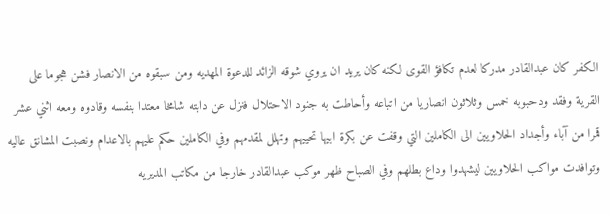الكفر كان عبدالقادر مدركا لعدم تكافؤ القوی لكنه كان يريد ان يروي شوقه الزائد للدعوة المهديه ومن سبقوه من الانصار فشن هجوما علی القرية وفقد ودحبوبه خمس وثلاثون انصاريا من اتباعه وأحاطت به جنود الاحتلال فنزل عن دابته شامخا معتدا بنفسه وقادوه ومعه اثني عشر قمرا من آباء وأجداد الحلاويين الی الكاملين التي وقفت عن بكرة ابيها تحييهم وتهلل لمقدمهم وفي الكاملين حكم عليهم بالاعدام ونصبت المشانق عاليه وتوافدت مواكب الحلاويين ليشهدوا وداع بطلهم وفي الصباح ظهر موكب عبدالقادر خارجا من مكاتب المديريه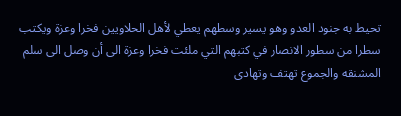تحيط به جنود العدو وهو يسير وسطهم يعطي لأهل الحلاويين فخرا وعزة ويكتب سطرا من سطور الانصار في كتبهم التي ملئت فخرا وعزة الی أن وصل الی سلم المشنقه والجموع تهتف وتهادی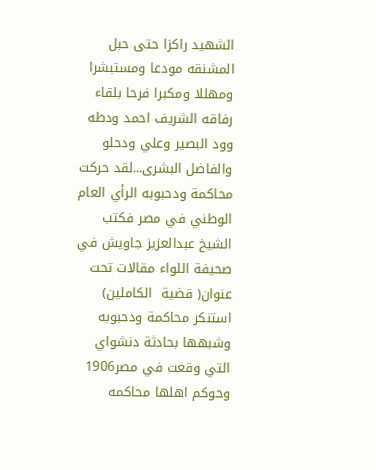الشهيد راكزا حتی حبل المشنقه مودعا ومستبشرا ومهللا ومكبرا فرحا بلقاء رفاقه الشريف احمد ودطه وود البصير وعلي ودحلو والفاضل البشری...لقد حركت محاكمة ودحبوبه الرأي العام الوطني في مصر فكتب الشيخ عبدالعزيز جاويش في صحيفة اللواء مقالات تحت عنوان( قضية  الكاملين) استنكر محاكمة ودحبوبه وشبهها بحادثة دنشواي التي وقعت في مصر1906 وحوكم اهلها محاكمه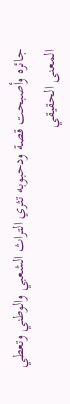جائره وأصبحت قصة ودحبوبه تثري التراث الشعبي والوطني وتعطي المعنی الحقيقي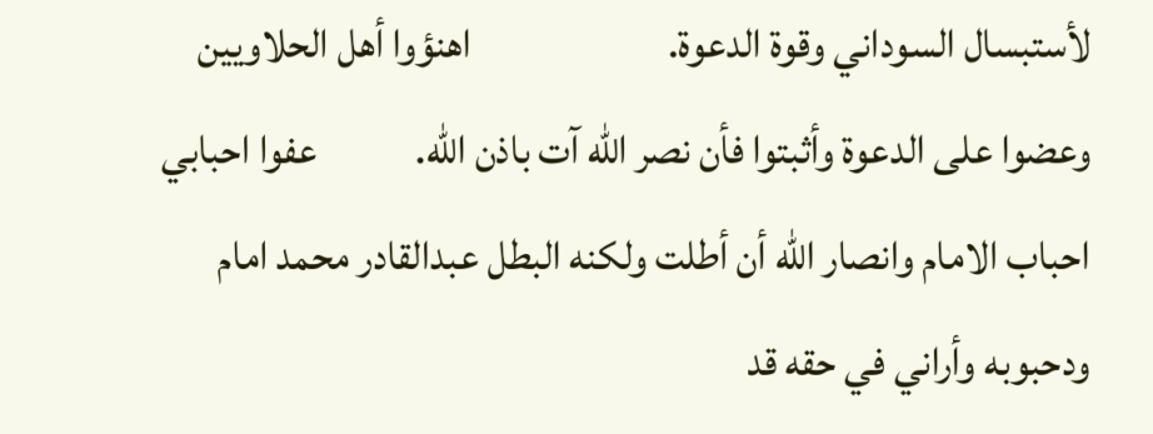لأستبسال السوداني وقوة الدعوة.                        اهنؤوا أهل الحلاويين وعضوا علی الدعوة وأثبتوا فأن نصر الله آت باذن الله.            عفوا احبابي احباب الامام وانصار الله أن أطلت ولكنه البطل عبدالقادر محمد امام ودحبوبه وأراني في حقه قد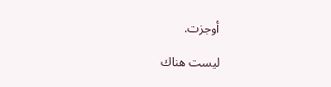أوجزت.

ليست هناك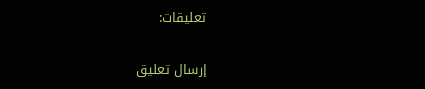تعليقات:

إرسال تعليق